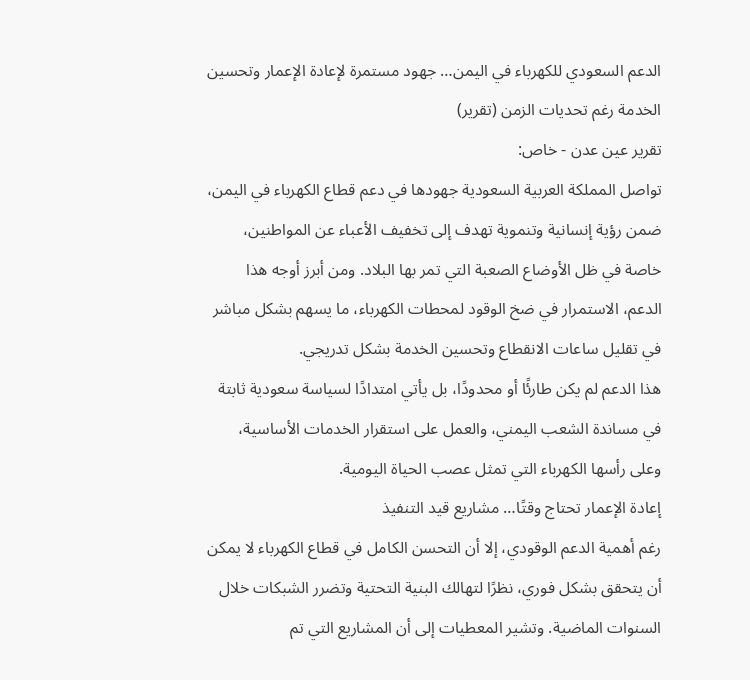الدعم السعودي للكهرباء في اليمن… جهود مستمرة لإعادة الإعمار وتحسين الخدمة رغم تحديات الزمن (تقرير)
تقرير عين عدن - خاص:
تواصل المملكة العربية السعودية جهودها في دعم قطاع الكهرباء في اليمن، ضمن رؤية إنسانية وتنموية تهدف إلى تخفيف الأعباء عن المواطنين، خاصة في ظل الأوضاع الصعبة التي تمر بها البلاد. ومن أبرز أوجه هذا الدعم، الاستمرار في ضخ الوقود لمحطات الكهرباء، ما يسهم بشكل مباشر في تقليل ساعات الانقطاع وتحسين الخدمة بشكل تدريجي.
هذا الدعم لم يكن طارئًا أو محدودًا، بل يأتي امتدادًا لسياسة سعودية ثابتة في مساندة الشعب اليمني، والعمل على استقرار الخدمات الأساسية، وعلى رأسها الكهرباء التي تمثل عصب الحياة اليومية.
إعادة الإعمار تحتاج وقتًا… مشاريع قيد التنفيذ
رغم أهمية الدعم الوقودي، إلا أن التحسن الكامل في قطاع الكهرباء لا يمكن أن يتحقق بشكل فوري، نظرًا لتهالك البنية التحتية وتضرر الشبكات خلال السنوات الماضية. وتشير المعطيات إلى أن المشاريع التي تم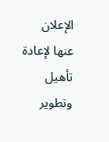الإعلان عنها لإعادة تأهيل وتطوير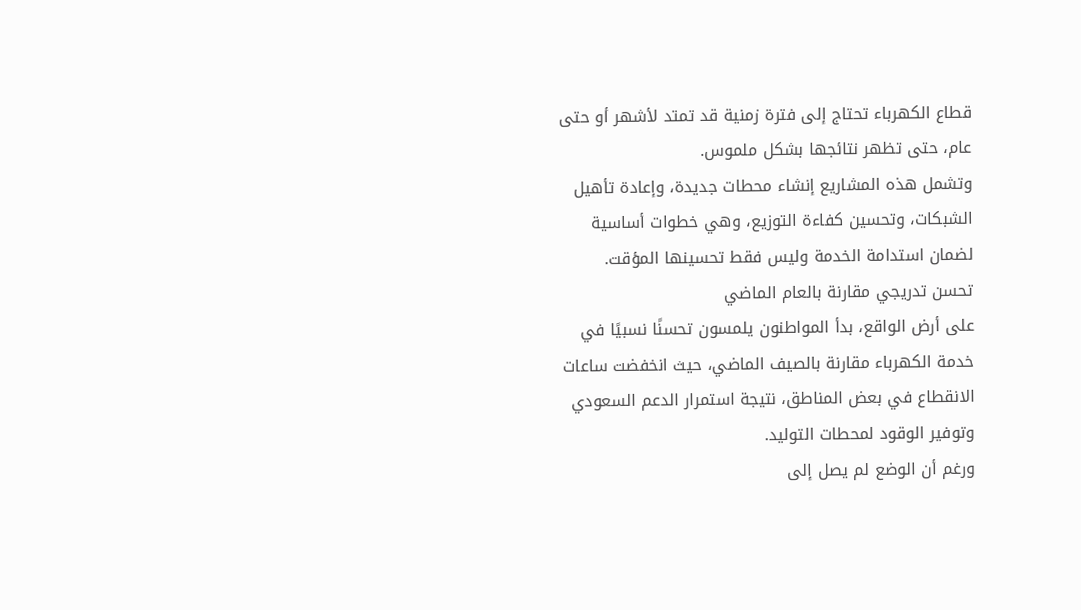قطاع الكهرباء تحتاج إلى فترة زمنية قد تمتد لأشهر أو حتى عام، حتى تظهر نتائجها بشكل ملموس.
وتشمل هذه المشاريع إنشاء محطات جديدة، وإعادة تأهيل الشبكات، وتحسين كفاءة التوزيع، وهي خطوات أساسية لضمان استدامة الخدمة وليس فقط تحسينها المؤقت.
تحسن تدريجي مقارنة بالعام الماضي
على أرض الواقع، بدأ المواطنون يلمسون تحسنًا نسبيًا في خدمة الكهرباء مقارنة بالصيف الماضي، حيث انخفضت ساعات الانقطاع في بعض المناطق، نتيجة استمرار الدعم السعودي وتوفير الوقود لمحطات التوليد.
ورغم أن الوضع لم يصل إلى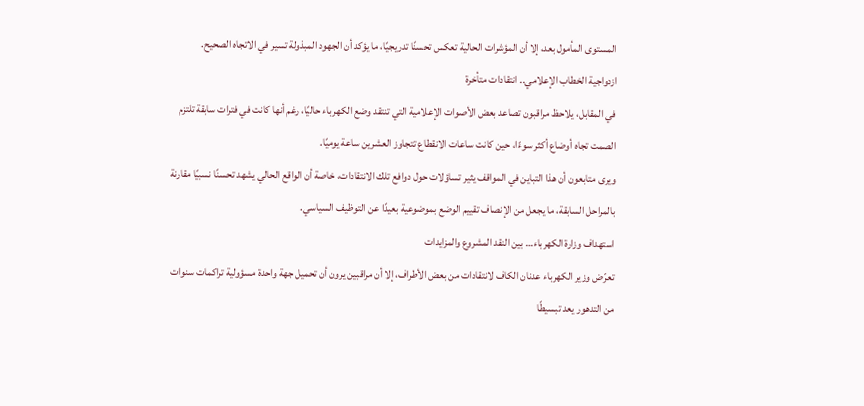المستوى المأمول بعد، إلا أن المؤشرات الحالية تعكس تحسنًا تدريجيًا، ما يؤكد أن الجهود المبذولة تسير في الاتجاه الصحيح.
ازدواجية الخطاب الإعلامي.. انتقادات متأخرة
في المقابل، يلاحظ مراقبون تصاعد بعض الأصوات الإعلامية التي تنتقد وضع الكهرباء حاليًا، رغم أنها كانت في فترات سابقة تلتزم الصمت تجاه أوضاع أكثر سوءًا، حين كانت ساعات الانقطاع تتجاوز العشرين ساعة يوميًا.
ويرى متابعون أن هذا التباين في المواقف يثير تساؤلات حول دوافع تلك الانتقادات، خاصة أن الواقع الحالي يشهد تحسنًا نسبيًا مقارنة بالمراحل السابقة، ما يجعل من الإنصاف تقييم الوضع بموضوعية بعيدًا عن التوظيف السياسي.
استهداف وزارة الكهرباء… بين النقد المشروع والمزايدات
تعرّض وزير الكهرباء عدنان الكاف لانتقادات من بعض الأطراف، إلا أن مراقبين يرون أن تحميل جهة واحدة مسؤولية تراكمات سنوات من التدهور يعد تبسيطًا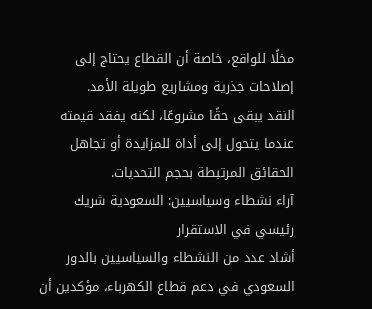مخلًا للواقع، خاصة أن القطاع يحتاج إلى إصلاحات جذرية ومشاريع طويلة الأمد.
النقد يبقى حقًا مشروعًا، لكنه يفقد قيمته عندما يتحول إلى أداة للمزايدة أو تجاهل الحقائق المرتبطة بحجم التحديات.
آراء نشطاء وسياسيين: السعودية شريك رئيسي في الاستقرار
أشاد عدد من النشطاء والسياسيين بالدور السعودي في دعم قطاع الكهرباء، مؤكدين أن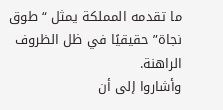ما تقدمه المملكة يمثل “طوق نجاة” حقيقيًا في ظل الظروف الراهنة.
وأشاروا إلى أن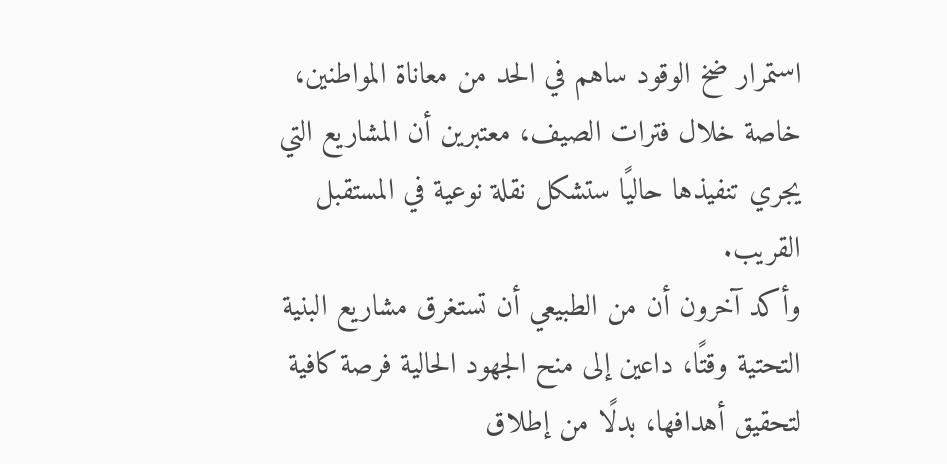استمرار ضخ الوقود ساهم في الحد من معاناة المواطنين، خاصة خلال فترات الصيف، معتبرين أن المشاريع التي يجري تنفيذها حاليًا ستشكل نقلة نوعية في المستقبل القريب.
وأكد آخرون أن من الطبيعي أن تستغرق مشاريع البنية التحتية وقتًا، داعين إلى منح الجهود الحالية فرصة كافية لتحقيق أهدافها، بدلًا من إطلاق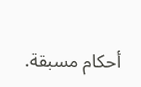أحكام مسبقة.